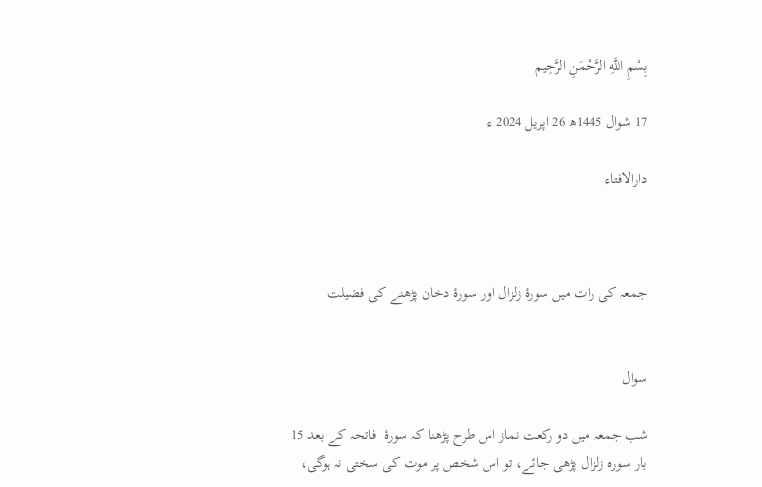بِسْمِ اللَّهِ الرَّحْمَنِ الرَّحِيم

17 شوال 1445ھ 26 اپریل 2024 ء

دارالافتاء



جمعہ کی رات میں سورۂ زلزال اور سورۂ دخان پڑھنے کی فضیلت


سوال

شب جمعہ میں دو رکعت نماز اس طرح پڑھنا کہ سورۂ  فاتحہ کے بعد 15 بار سورہ زلزال پڑھی جائے، تو اس شخص پر موت کی سختی نہ ہوگی،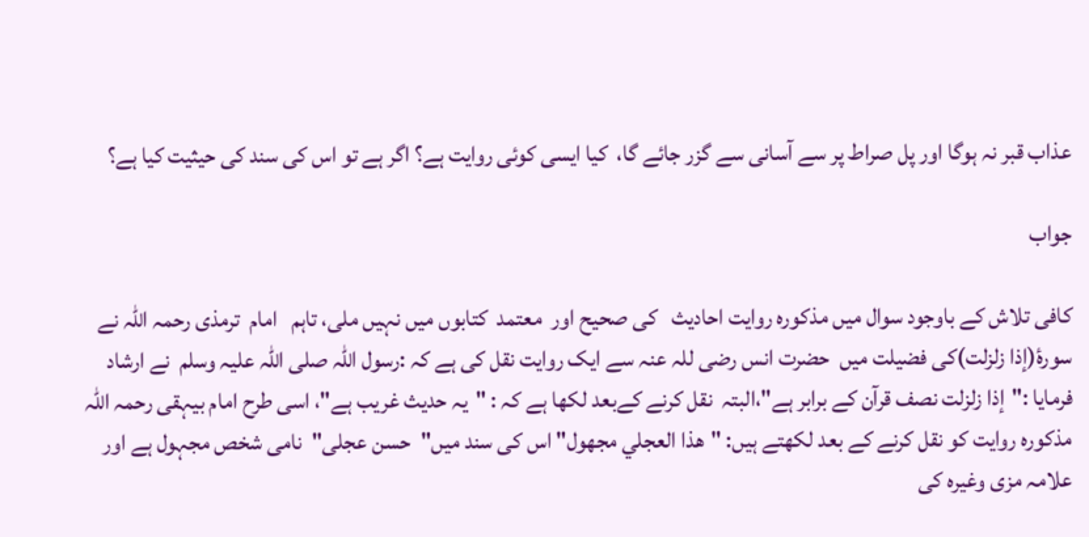عذاب قبر نہ ہوگا اور پل صراط پر سے آسانی سے گزر جائے گا،  کیا ایسی کوئی روایت ہے؟ اگر ہے تو اس کی سند کی حیثیت کیا ہے؟

جواب

کافی تلاش کے باوجود سوال میں مذکورہ روایت احادیث   کی صحیح اور  معتمد  کتابوں میں نہیں ملی، تاہم   امام  ترمذی رحمہ اللہ نے سورۂ(إذا زلزلت)کی فضیلت میں  حضرت انس رضی للہ عنہ سے ایک روایت نقل کی ہے کہ :رسول اللہ صلی اللہ علیہ وسلم  نے ارشاد فرمایا :"إذا زلزلت نصف قرآن کے برابر ہے"،البتہ  نقل کرنے کےبعد لکھا ہے کہ : "یہ حدیث غریب ہے"، اسی طرح امام بیہقی رحمہ اللہ مذکورہ روایت کو نقل کرنے کے بعد لکھتے ہیں: "هذا العجلي مجهول" اس کی سند میں"  حسن عجلی"  نامی شخص مجہول ہے اور علامہ مزی وغیرہ کی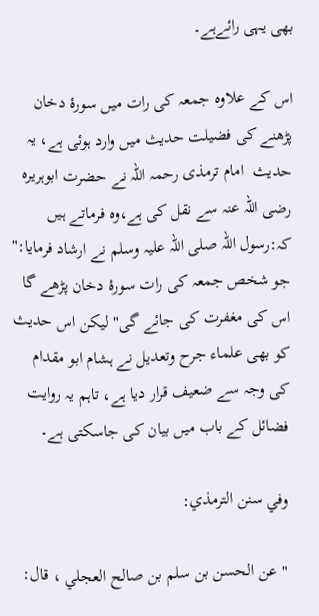بھی یہی رائےہے۔

اس کے علاوہ جمعہ کی رات میں سورۂ دخان پڑھنے کی فضیلت حدیث میں وارد ہوئی ہے، یہ حدیث  امام ترمذی رحمہ اللہ نے حضرت ابوہریرہ رضی اللہ عنہ سے نقل کی ہے،وہ فرماتے ہیں کہ:رسول اللہ صلی اللہ علیہ وسلم نے ارشاد فرمایا:" جو شخص جمعہ کی رات سورۂ دخان پڑھے گا اس کی مغفرت کی جائے گی" لیکن اس حدیث کو بھی علماء جرح وتعدیل نے ہشام ابو مقدام کی وجہ سے ضعیف قرار دیا ہے، تاہم یہ روایت فضائل کے باب میں بیان کی جاسکتی ہے۔

وفي سنن الترمذي:

" عن الحسن بن سلم بن صالح العجلي ، قال: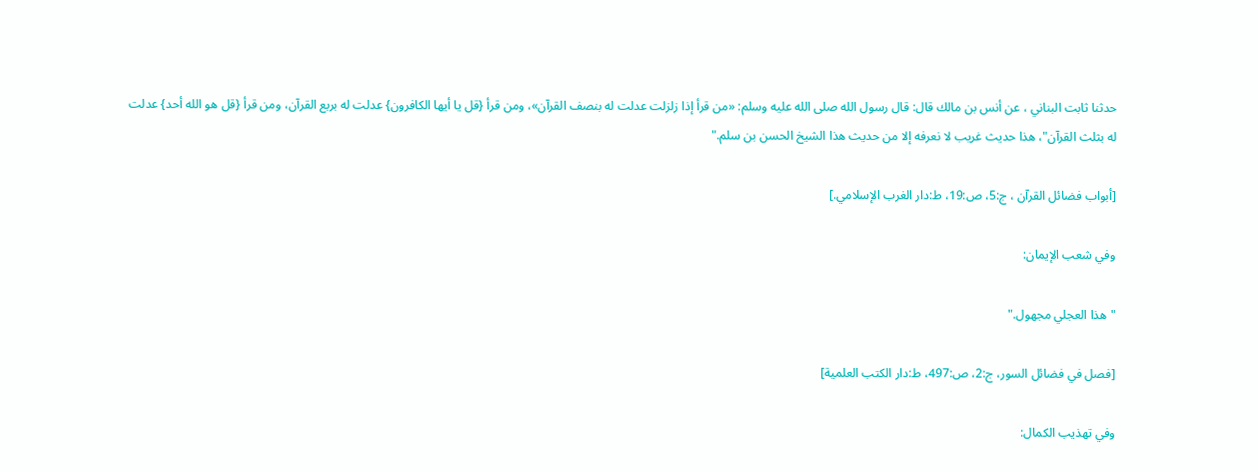حدثنا ‌ثابت البناني ، عن ‌أنس بن مالك قال: قال رسول الله صلى الله عليه وسلم: «من قرأ إذا زلزلت عدلت له بنصف القرآن»، ومن قرأ {قل يا أيها الكافرون} عدلت ‌له ‌بربع ‌القرآن، ومن قرأ {قل هو الله أحد} عدلت له بثلث القرآن"، هذا حديث غريب لا نعرفه إلا من حديث هذا الشيخ الحسن بن سلم."

[أبواب فضائل القرآن ، ج:5، ص:19، ط:دار الغرب الإسلامي.]

وفي شعب الإيمان:

"هذا العجلي مجهول."

[فصل في فضائل السور، ج:2، ص:497، ط:دار الكتب العلمية]

وفي تهذيب الكمال: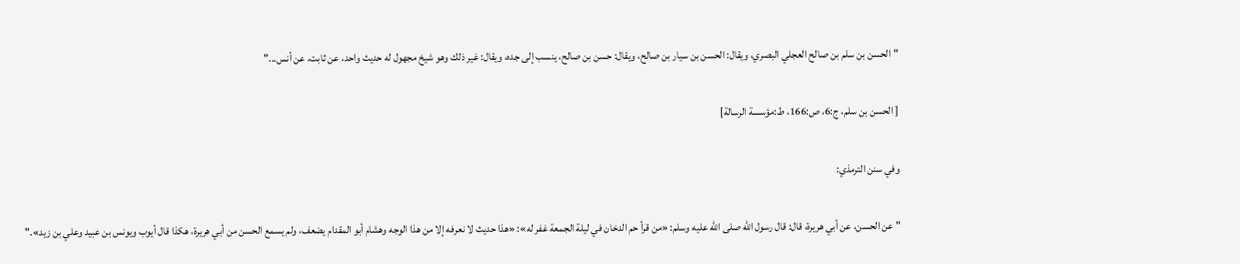"الحسن بن سلم بن صالح العجلي البصري، ويقال: الحسن بن سيار بن صالح، ويقال: حسن بن صالح، ينسب إلى جده، ويقال: غير ذلك وهو شيخ مجهول له حديث واحد، عن ثابت، عن أنس..."

[ الحسن بن سلم، ج:6، ص:166، ط:مؤسسة الرسالة]

وفي سنن الترمذي:

" عن الحسن، عن أبي هريرة، قال: قال رسول الله صلى الله عليه وسلم: «من قرأ حم الدخان في ليلة الجمعة غفر له»: «هذا حديث لا نعرفه إلا من هذا الوجه ‌وهشام ‌أبو ‌المقدام يضعف، ولم يسمع الحسن من أبي هريرة، هكذا قال أيوب ويونس بن عبيد وعلي بن زيد»."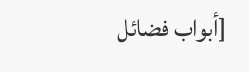[أبواب فضائل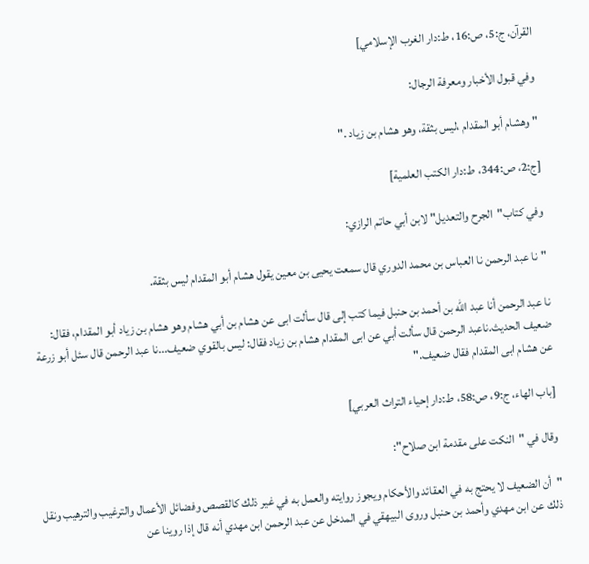القرآن، ج:5، ص:16، ط:دار الغرب الإسلامي]

وفي قبول الأخبار ومعرفة الرجال:

" وهشام ‌أبو ‌المقدام ،ليس بثقة، وهو هشام بن زياد ."

[ج:2، ص:344، ط:دار الكتب العلمية]

وفي كتاب"الجرح والتعديل" لابن أبي حاتم الرازي:

"نا عبد الرحمن نا العباس بن محمد الدوري قال سمعت يحيى بن معين يقول ‌هشام ‌أبو ‌المقدام ليس بثقة.

نا عبد الرحمن أنا عبد الله بن أحمد بن حنبل فيما كتب إلى قال سألت ابى عن هشام بن أبي هشام وهو هشام بن زياد أبو المقدام، فقال: ضعيف الحديث.ناعبد الرحمن قال سألت أبي عن ابى المقدام هشام بن زياد فقال: ليس بالقوي ضعيف...نا عبد الرحمن قال سئل أبو زرعة عن هشام ابى المقدام فقال ضعيف."

[باب الهاء، ج:9، ص:58، ط:دار إحياء التراث العربي]

وقال في "النکت علی مقدمة ابن صلاح":

"أن الضعيف لا يحتج به في العقائد والأحكام ويجوز روايته والعمل به في غير ذلك كالقصص وفضائل الأعمال والترغيب والترهيب ونقل ذلك عن ابن مهدي وأحمد بن حنبل وروى البيهقي في المدخل عن عبد الرحمن ابن مهدي أنه قال إذا روينا عن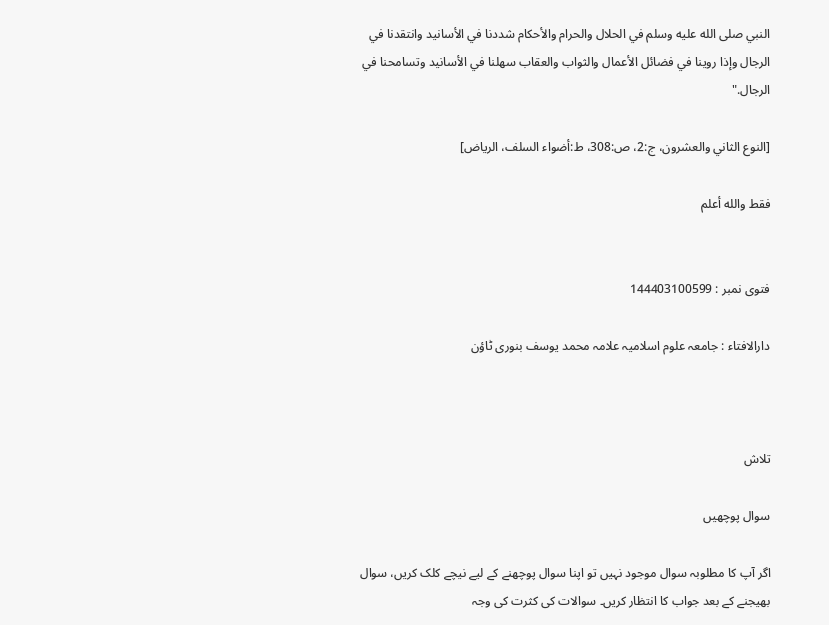النبي صلى الله عليه وسلم في الحلال والحرام والأحكام شددنا في الأسانيد وانتقدنا في الرجال وإذا روينا في فضائل الأعمال والثواب والعقاب سهلنا في الأسانيد وتسامحنا في الرجال."

[النوع الثاني والعشرون، ج:2، ص:308، ط:أضواء السلف، الرياض]

فقط والله أعلم


فتوی نمبر : 144403100599

دارالافتاء : جامعہ علوم اسلامیہ علامہ محمد یوسف بنوری ٹاؤن



تلاش

سوال پوچھیں

اگر آپ کا مطلوبہ سوال موجود نہیں تو اپنا سوال پوچھنے کے لیے نیچے کلک کریں، سوال بھیجنے کے بعد جواب کا انتظار کریں۔ سوالات کی کثرت کی وجہ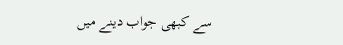سے کبھی جواب دینے میں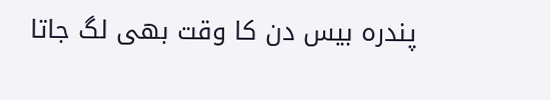پندرہ بیس دن کا وقت بھی لگ جاتا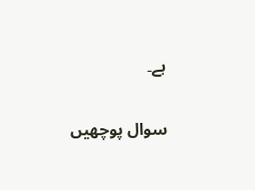ہے۔

سوال پوچھیں